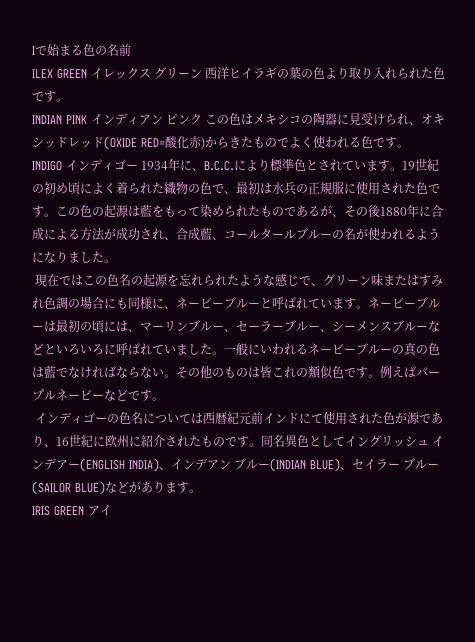Iで始まる色の名前
ILEX GREEN イレックス グリーン 西洋ヒイラギの葉の色より取り入れられた色です。
INDIAN PINK インディアン ピンク この色はメキシコの陶器に見受けられ、オキシッドレッド(OXIDE RED=酸化赤)からきたものでよく使われる色です。
INDIGO インディゴー 1934年に、B.C.C.により標準色とされています。19世紀の初め頃によく着られた織物の色で、最初は水兵の正規服に使用された色です。この色の起源は藍をもって染められたものであるが、その後1880年に合成による方法が成功され、合成藍、コールタールブルーの名が使われるようになりました。
 現在ではこの色名の起源を忘れられたような感じで、グリーン味またはすみれ色調の場合にも同様に、ネービーブルーと呼ばれています。ネービーブルーは最初の頃には、マーリンブルー、セーラーブルー、シーメンスブルーなどといろいろに呼ばれていました。一般にいわれるネービーブルーの真の色は藍でなければならない。その他のものは皆これの類似色です。例えばパープルネービーなどです。
 インディゴーの色名については西暦紀元前インドにて使用された色が源であり、16世紀に欧州に紹介されたものです。同名異色としてイングリッシュ インデアー(ENGLISH INDIA)、インデアン ブルー(INDIAN BLUE)、セイラー ブルー(SAILOR BLUE)などがあります。
IRIS GREEN アイ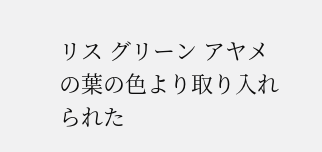リス グリーン アヤメの葉の色より取り入れられた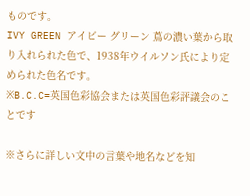ものです。
IVY GREEN アイビー グリーン 蔦の濃い葉から取り入れられた色で、1938年ウイルソン氏により定められた色名です。
※B.C.C=英国色彩協会または英国色彩評議会のことです

※さらに詳しい文中の言葉や地名などを知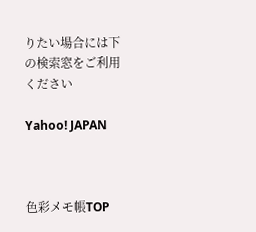りたい場合には下の検索窓をご利用ください

Yahoo! JAPAN



色彩メモ帳TOP